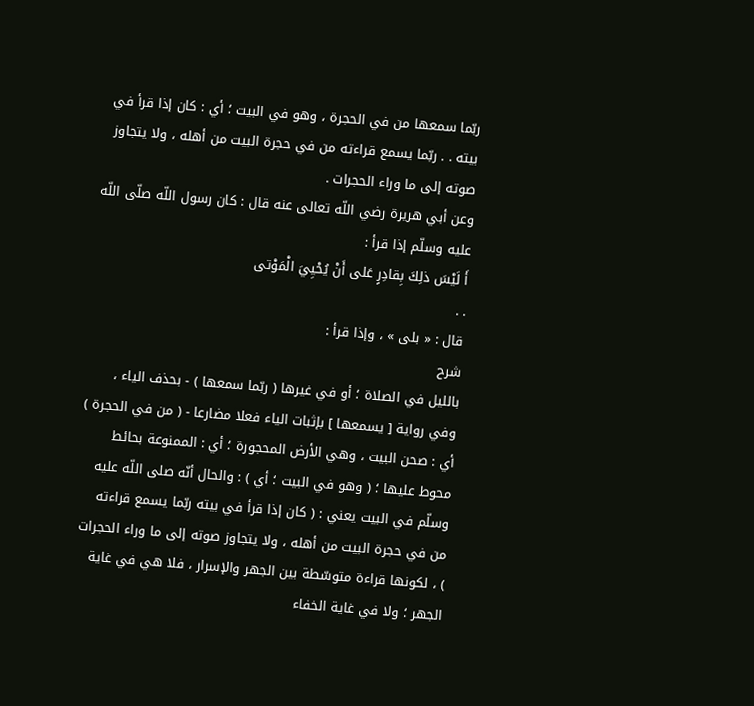ربّما سمعها من في الحجرة ، وهو في البيت ؛ أي : كان إذا قرأ في بيته . . ربّما يسمع قراءته من في حجرة البيت من أهله ، ولا يتجاوز صوته إلى ما وراء الحجرات .
وعن أبي هريرة رضي اللّه تعالى عنه قال : كان رسول اللّه صلّى اللّه عليه وسلّم إذا قرأ :
أَ لَيْسَ ذلِكَ بِقادِرٍ عَلى أَنْ يُحْيِيَ الْمَوْتى
. .
قال : « بلى » ، وإذا قرأ :
شرح
بالليل في الصلاة ؛ أو في غيرها ( ربّما سمعها ) - بحذف الياء ، وفي رواية [ يسمعها ] بإثبات الياء فعلا مضارعا - ( من في الحجرة ) أي : صحن البيت ، وهي الأرض المحجورة ؛ أي : الممنوعة بحائط محوط عليها ؛ ( وهو في البيت ؛ أي ) : والحال أنّه صلى اللّه عليه وسلّم في البيت يعني : ( كان إذا قرأ في بيته ربّما يسمع قراءته من في حجرة البيت من أهله ، ولا يتجاوز صوته إلى ما وراء الحجرات ) ، لكونها قراءة متوسّطة بين الجهر والإسرار ، فلا هي في غاية الجهر ؛ ولا في غاية الخفاء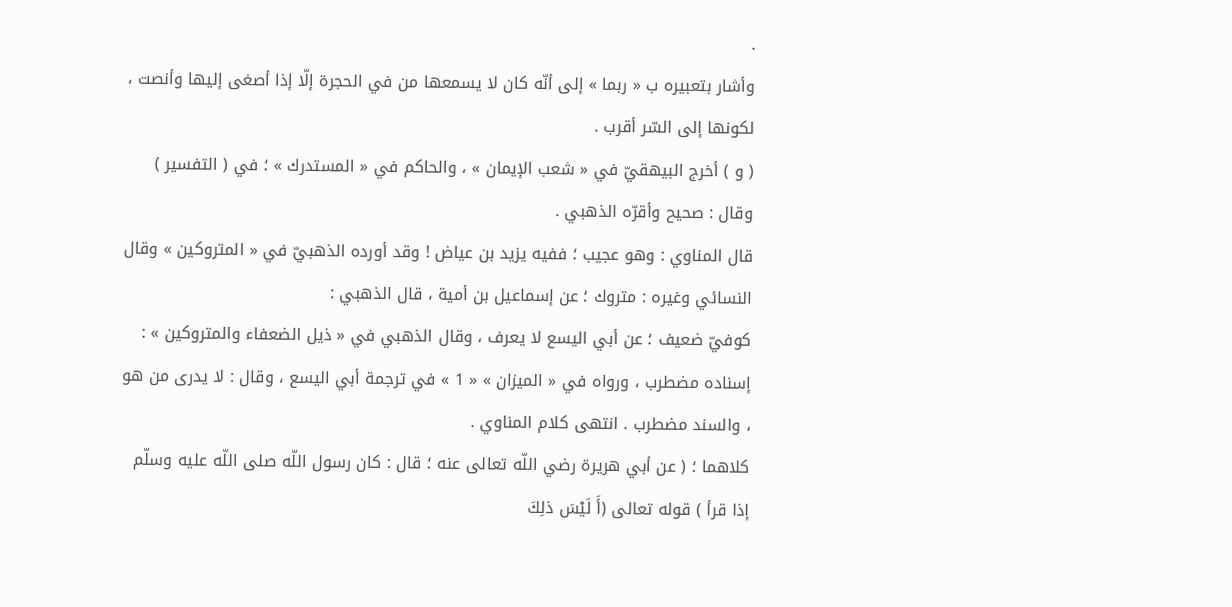.
وأشار بتعبيره ب « ربما » إلى أنّه كان لا يسمعها من في الحجرة إلّا إذا أصغى إليها وأنصت ، لكونها إلى السّر أقرب .
( و ) أخرج البيهقيّ في « شعب الإيمان » ، والحاكم في « المستدرك » ؛ في ( التفسير ) وقال : صحيح وأقرّه الذهبي .
قال المناوي : وهو عجيب ؛ ففيه يزيد بن عياض ! وقد أورده الذهبيّ في « المتروكين » وقال النسائي وغيره : متروك ؛ عن إسماعيل بن أمية ، قال الذهبي :
كوفيّ ضعيف ؛ عن أبي اليسع لا يعرف ، وقال الذهبي في « ذيل الضعفاء والمتروكين » : إسناده مضطرب ، ورواه في « الميزان » « 1 » في ترجمة أبي اليسع ، وقال : لا يدرى من هو ، والسند مضطرب . انتهى كلام المناوي .
كلاهما ؛ ( عن أبي هريرة رضي اللّه تعالى عنه ؛ قال : كان رسول اللّه صلى اللّه عليه وسلّم إذا قرأ ) قوله تعالى (أَ لَيْسَ ذلِكَ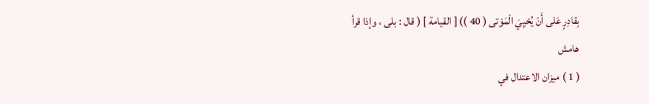بِقادِرٍ عَلى أَنْ يُحْيِيَ الْمَوْتى ( 40 )) [ القيامة ] ( قال : بلى ، وإذا قرأ
هامش
( 1 ) ميزان الاعتدال في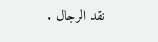نقد الرجال .